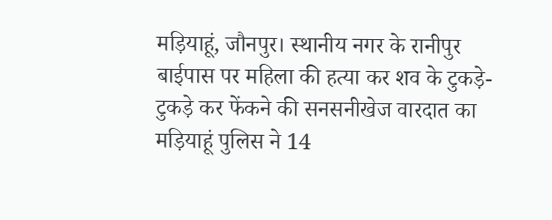मड़ियाहूं, जौनपुर। स्थानीय नगर के रानीपुर बाईपास पर महिला की हत्या कर शव के टुकड़े-टुकड़े कर फेंकने की सनसनीखेज वारदात का मड़ियाहूं पुलिस ने 14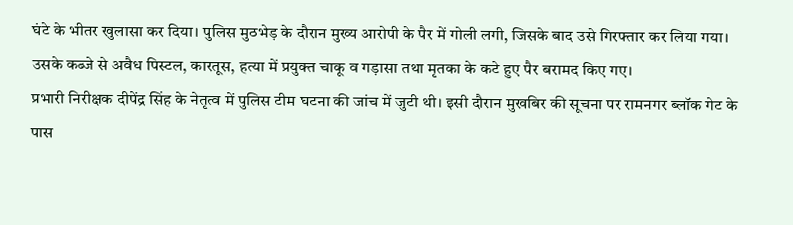घंटे के भीतर खुलासा कर दिया। पुलिस मुठभेड़ के दौरान मुख्य आरोपी के पैर में गोली लगी, जिसके बाद उसे गिरफ्तार कर लिया गया। उसके कब्जे से अवैध पिस्टल, कारतूस, हत्या में प्रयुक्त चाकू व गड़ासा तथा मृतका के कटे हुए पैर बरामद किए गए।
प्रभारी निरीक्षक दीपेंद्र सिंह के नेतृत्व में पुलिस टीम घटना की जांच में जुटी थी। इसी दौरान मुखबिर की सूचना पर रामनगर ब्लॉक गेट के पास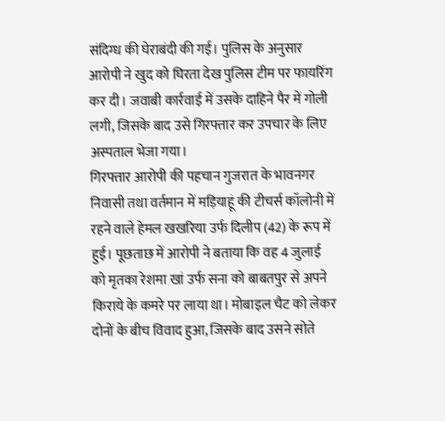संदिग्ध की घेराबंदी की गई। पुलिस के अनुसार आरोपी ने खुद को घिरता देख पुलिस टीम पर फायरिंग कर दी। जवाबी कार्रवाई में उसके दाहिने पैर में गोली लगी, जिसके बाद उसे गिरफ्तार कर उपचार के लिए अस्पताल भेजा गया।
गिरफ्तार आरोपी की पहचान गुजरात के भावनगर निवासी तथा वर्तमान में मड़ियाहूं की टीचर्स कॉलोनी में रहने वाले हेमल खखरिया उर्फ दिलीप (42) के रूप में हुई। पूछताछ में आरोपी ने बताया कि वह 4 जुलाई को मृतका रेशमा खां उर्फ सना को बाबतपुर से अपने किराये के कमरे पर लाया था। मोबाइल चैट को लेकर दोनों के बीच विवाद हुआ, जिसके बाद उसने सोते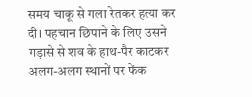समय चाकू से गला रेतकर हत्या कर दी। पहचान छिपाने के लिए उसने गड़ासे से शव के हाथ-पैर काटकर अलग-अलग स्थानों पर फेंक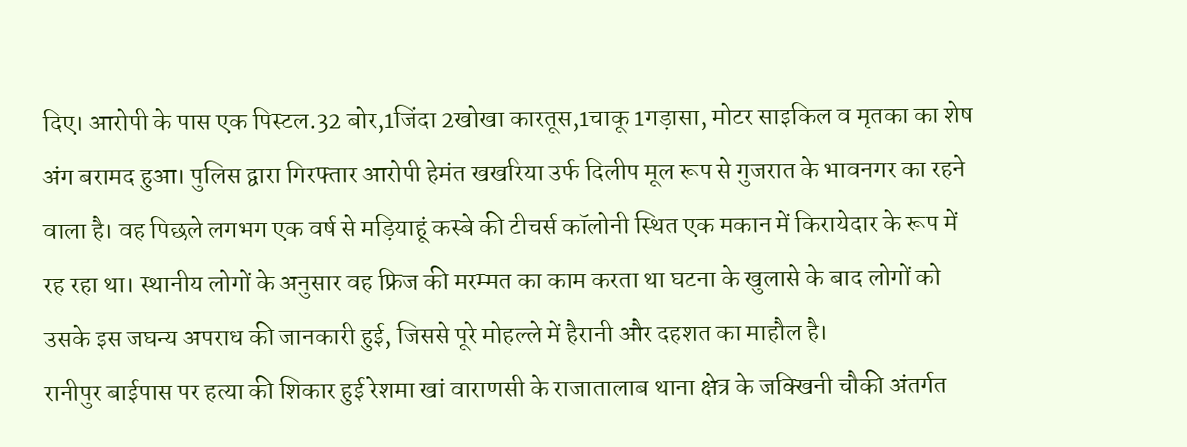दिए। आरोपी के पास एक पिस्टल.32 बोर,1जिंदा 2खोखा कारतूस,1चाकू 1गड़ासा, मोटर साइकिल व मृतका का शेष अंग बरामद हुआ। पुलिस द्वारा गिरफ्तार आरोपी हेमंत खखरिया उर्फ दिलीप मूल रूप से गुजरात के भावनगर का रहने वाला है। वह पिछले लगभग एक वर्ष से मड़ियाहूं कस्बे की टीचर्स कॉलोनी स्थित एक मकान में किरायेदार के रूप में रह रहा था। स्थानीय लोगों के अनुसार वह फ्रिज की मरम्मत का काम करता था घटना के खुलासे के बाद लोगों को उसके इस जघन्य अपराध की जानकारी हुई, जिससे पूरे मोहल्ले में हैरानी और दहशत का माहौल है।
रानीपुर बाईपास पर हत्या की शिकार हुई रेशमा खां वाराणसी के राजातालाब थाना क्षेत्र के जक्खिनी चौकी अंतर्गत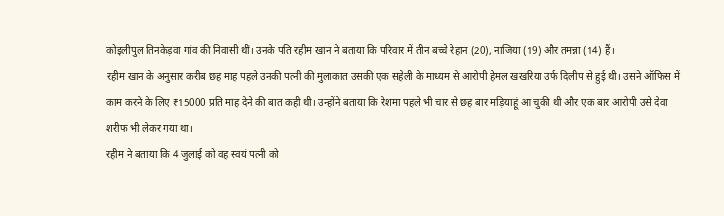कोइलीपुल तिनकेड़वा गांव की निवासी थीं। उनके पति रहीम खान ने बताया कि परिवार में तीन बच्चे रेहान (20), नाजिया (19) और तमन्ना (14) हैं।
रहीम खान के अनुसार करीब छह माह पहले उनकी पत्नी की मुलाकात उसकी एक सहेली के माध्यम से आरोपी हेमल खखरिया उर्फ दिलीप से हुई थी। उसने ऑफिस में काम करने के लिए ₹15000 प्रति माह देने की बात कही थी। उन्होंने बताया कि रेशमा पहले भी चार से छह बार मड़ियाहूं आ चुकी थी और एक बार आरोपी उसे देवा शरीफ भी लेकर गया था।
रहीम ने बताया कि 4 जुलाई को वह स्वयं पत्नी को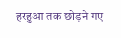हरहुआ तक छोड़ने गए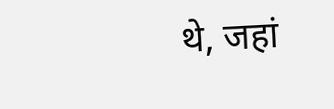थे, जहां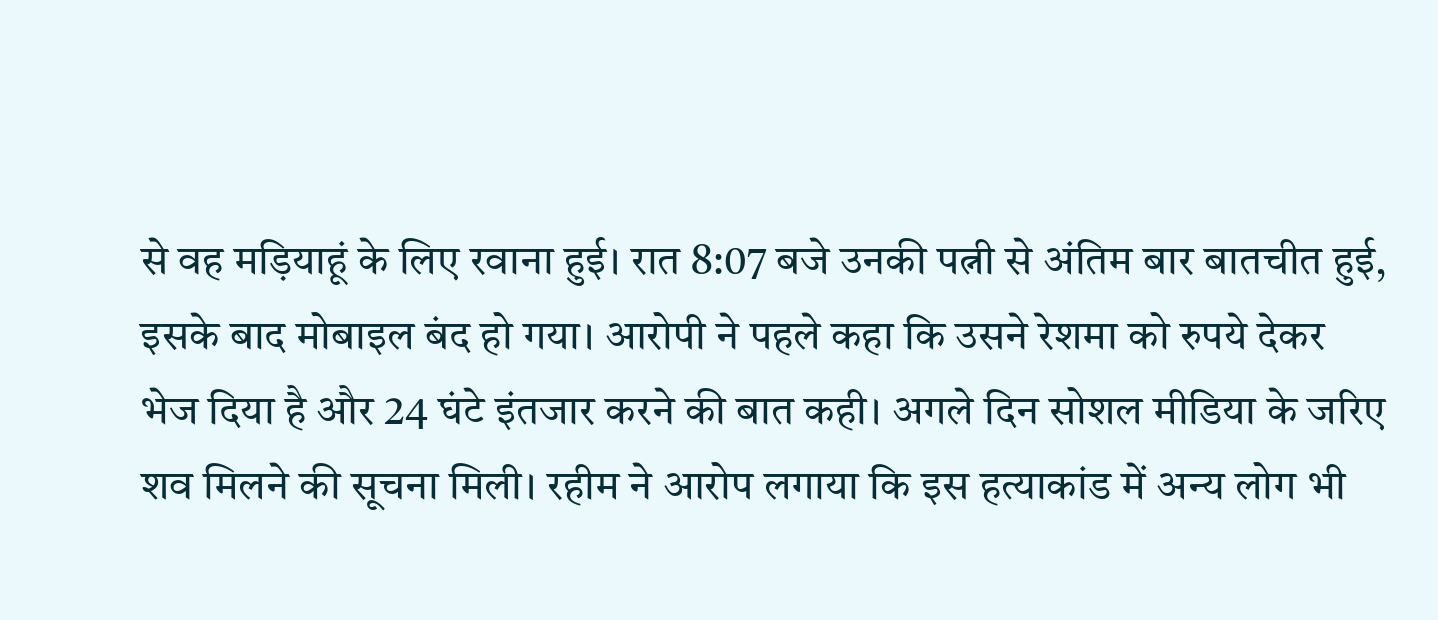से वह मड़ियाहूं के लिए रवाना हुई। रात 8:07 बजे उनकी पत्नी से अंतिम बार बातचीत हुई, इसके बाद मोबाइल बंद हो गया। आरोपी ने पहले कहा कि उसने रेशमा को रुपये देकर भेज दिया है और 24 घंटे इंतजार करने की बात कही। अगले दिन सोशल मीडिया के जरिए शव मिलने की सूचना मिली। रहीम ने आरोप लगाया कि इस हत्याकांड में अन्य लोग भी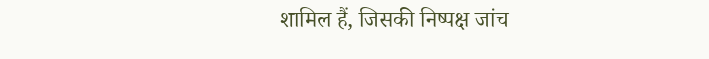शामिल हैं, जिसकी निष्पक्ष जांच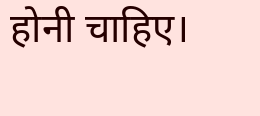होनी चाहिए।